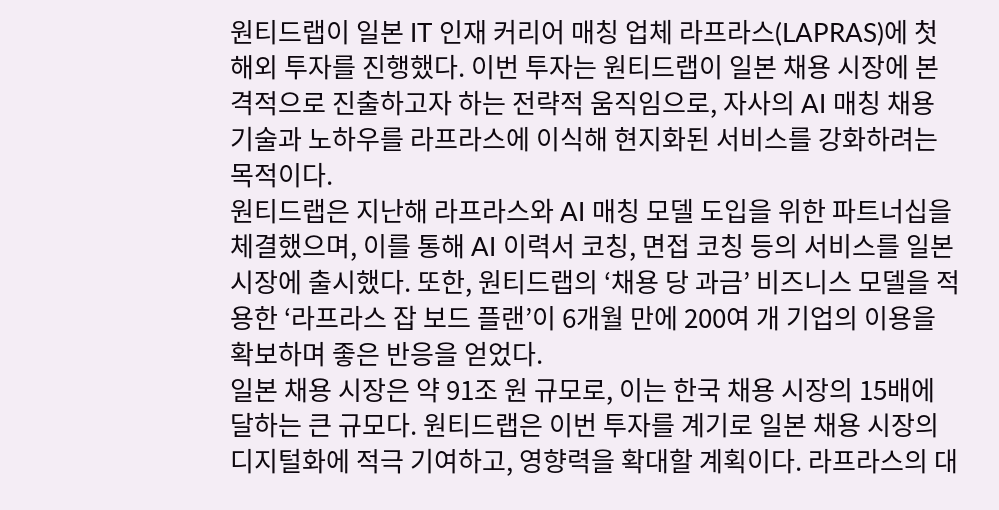원티드랩이 일본 IT 인재 커리어 매칭 업체 라프라스(LAPRAS)에 첫 해외 투자를 진행했다. 이번 투자는 원티드랩이 일본 채용 시장에 본격적으로 진출하고자 하는 전략적 움직임으로, 자사의 AI 매칭 채용 기술과 노하우를 라프라스에 이식해 현지화된 서비스를 강화하려는 목적이다.
원티드랩은 지난해 라프라스와 AI 매칭 모델 도입을 위한 파트너십을 체결했으며, 이를 통해 AI 이력서 코칭, 면접 코칭 등의 서비스를 일본 시장에 출시했다. 또한, 원티드랩의 ‘채용 당 과금’ 비즈니스 모델을 적용한 ‘라프라스 잡 보드 플랜’이 6개월 만에 200여 개 기업의 이용을 확보하며 좋은 반응을 얻었다.
일본 채용 시장은 약 91조 원 규모로, 이는 한국 채용 시장의 15배에 달하는 큰 규모다. 원티드랩은 이번 투자를 계기로 일본 채용 시장의 디지털화에 적극 기여하고, 영향력을 확대할 계획이다. 라프라스의 대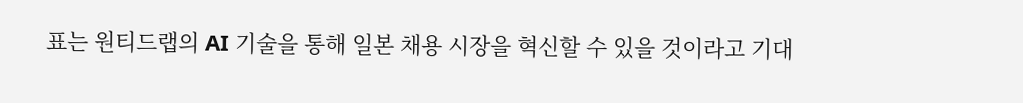표는 원티드랩의 AI 기술을 통해 일본 채용 시장을 혁신할 수 있을 것이라고 기대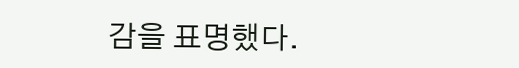감을 표명했다.